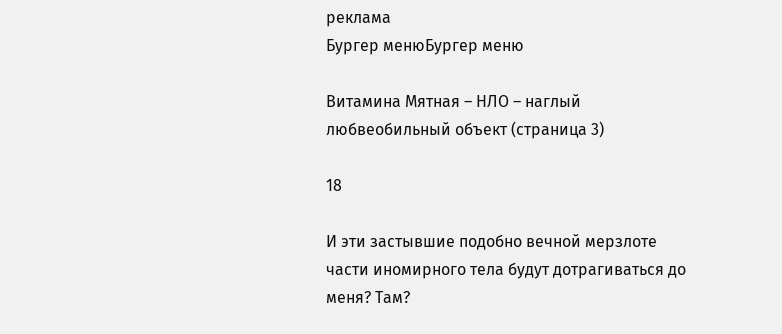реклама
Бургер менюБургер меню

Витамина Мятная – НЛО – наглый любвеобильный объект (страница 3)

18

И эти застывшие подобно вечной мерзлоте части иномирного тела будут дотрагиваться до меня? Там?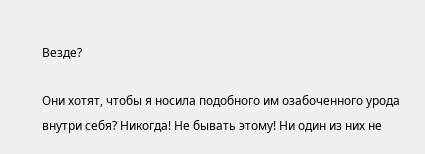Везде?

Они хотят, чтобы я носила подобного им озабоченного урода внутри себя? Никогда! Не бывать этому! Ни один из них не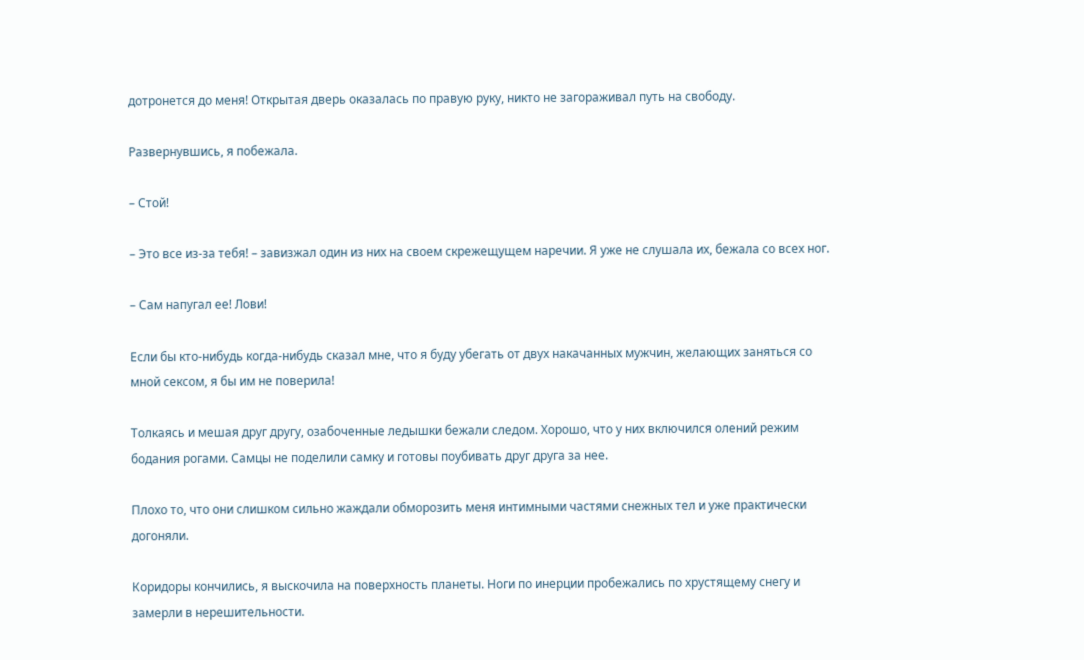дотронется до меня! Открытая дверь оказалась по правую руку, никто не загораживал путь на свободу.

Развернувшись, я побежала.

– Стой!

– Это все из-за тебя! – завизжал один из них на своем скрежещущем наречии. Я уже не слушала их, бежала со всех ног.

– Сам напугал ее! Лови!

Если бы кто-нибудь когда-нибудь сказал мне, что я буду убегать от двух накачанных мужчин, желающих заняться со мной сексом, я бы им не поверила!

Толкаясь и мешая друг другу, озабоченные ледышки бежали следом. Хорошо, что у них включился олений режим бодания рогами. Самцы не поделили самку и готовы поубивать друг друга за нее.

Плохо то, что они слишком сильно жаждали обморозить меня интимными частями снежных тел и уже практически догоняли.

Коридоры кончились, я выскочила на поверхность планеты. Ноги по инерции пробежались по хрустящему снегу и замерли в нерешительности.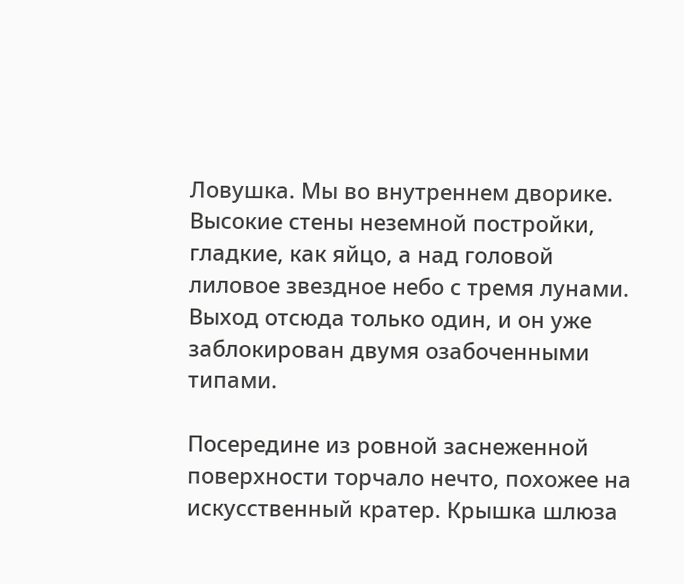Ловушка. Мы во внутреннем дворике. Высокие стены неземной постройки, гладкие, как яйцо, а над головой лиловое звездное небо с тремя лунами. Выход отсюда только один, и он уже заблокирован двумя озабоченными типами.

Посередине из ровной заснеженной поверхности торчало нечто, похожее на искусственный кратер. Крышка шлюза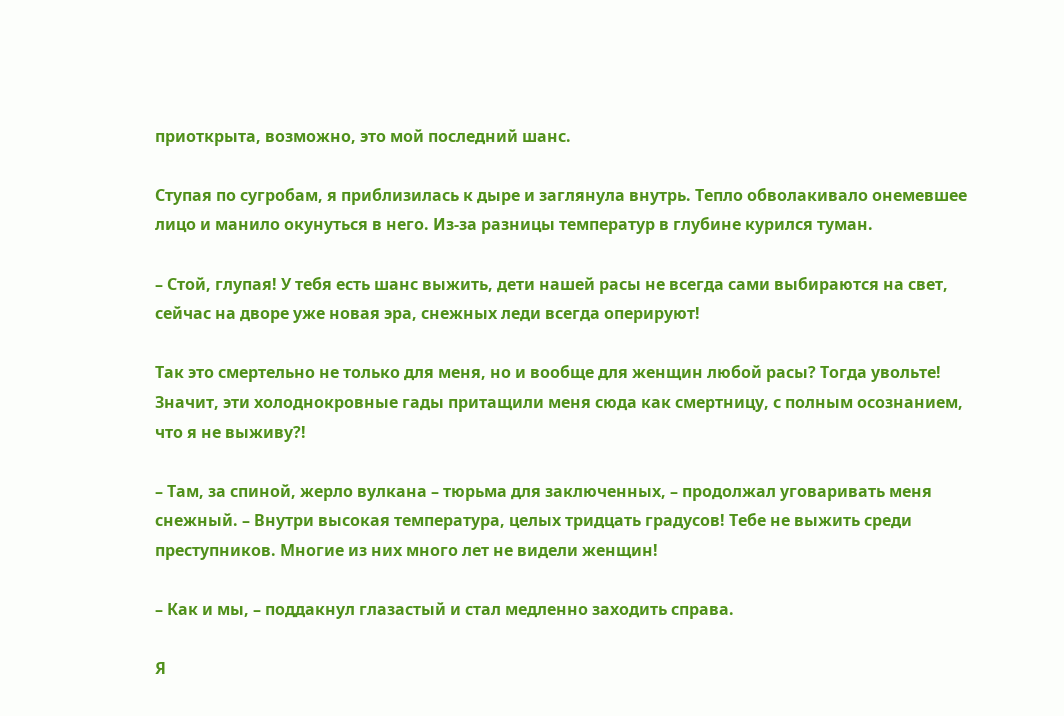приоткрыта, возможно, это мой последний шанс.

Ступая по сугробам, я приблизилась к дыре и заглянула внутрь. Тепло обволакивало онемевшее лицо и манило окунуться в него. Из-за разницы температур в глубине курился туман.

– Стой, глупая! У тебя есть шанс выжить, дети нашей расы не всегда сами выбираются на свет, сейчас на дворе уже новая эра, снежных леди всегда оперируют!

Так это смертельно не только для меня, но и вообще для женщин любой расы? Тогда увольте! Значит, эти холоднокровные гады притащили меня сюда как смертницу, с полным осознанием, что я не выживу?!

– Там, за спиной, жерло вулкана – тюрьма для заключенных, – продолжал уговаривать меня снежный. – Внутри высокая температура, целых тридцать градусов! Тебе не выжить среди преступников. Многие из них много лет не видели женщин!

– Как и мы, – поддакнул глазастый и стал медленно заходить справа.

Я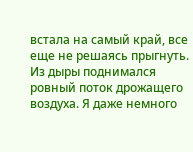встала на самый край, все еще не решаясь прыгнуть. Из дыры поднимался ровный поток дрожащего воздуха. Я даже немного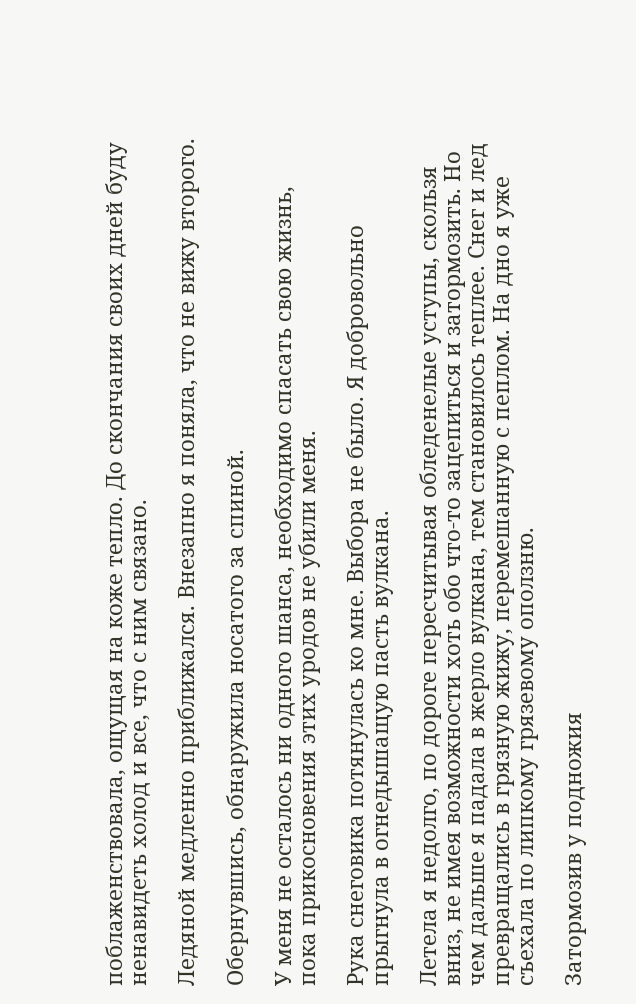поблаженствовала, ощущая на коже тепло. До скончания своих дней буду ненавидеть холод и все, что с ним связано.

Ледяной медленно приближался. Внезапно я поняла, что не вижу второго.

Обернувшись, обнаружила носатого за спиной.

У меня не осталось ни одного шанса, необходимо спасать свою жизнь, пока прикосновения этих уродов не убили меня.

Рука снеговика потянулась ко мне. Выбора не было. Я добровольно прыгнула в огнедышащую пасть вулкана.

Летела я недолго, по дороге пересчитывая обледенелые уступы, скользя вниз, не имея возможности хоть обо что-то зацепиться и затормозить. Но чем дальше я падала в жерло вулкана, тем становилось теплее. Снег и лед превращались в грязную жижу, перемешанную с пеплом. На дно я уже съехала по липкому грязевому оползню.

Затормозив у подножия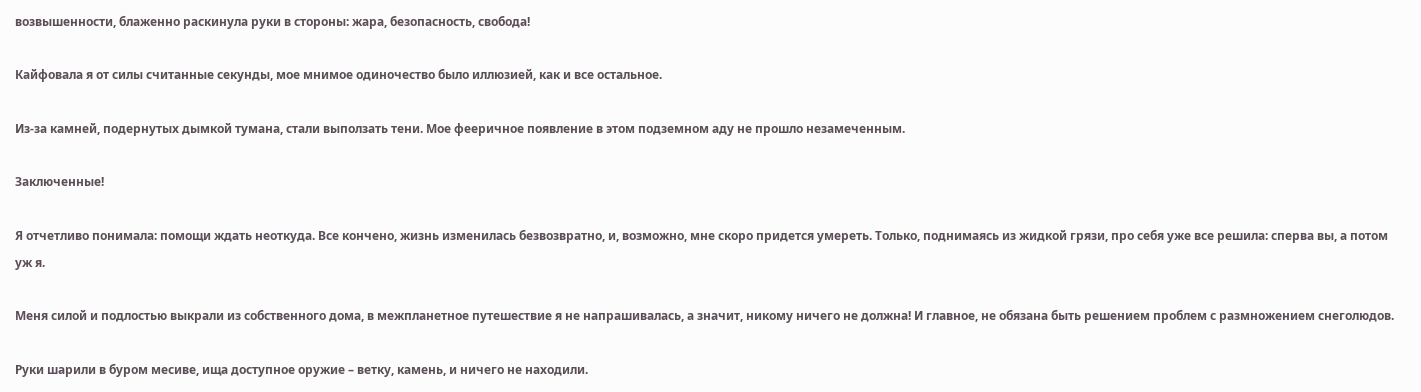возвышенности, блаженно раскинула руки в стороны: жара, безопасность, свобода!

Кайфовала я от силы считанные секунды, мое мнимое одиночество было иллюзией, как и все остальное.

Из-за камней, подернутых дымкой тумана, стали выползать тени. Мое фееричное появление в этом подземном аду не прошло незамеченным.

Заключенные!

Я отчетливо понимала: помощи ждать неоткуда. Все кончено, жизнь изменилась безвозвратно, и, возможно, мне скоро придется умереть. Только, поднимаясь из жидкой грязи, про себя уже все решила: сперва вы, а потом уж я.

Меня силой и подлостью выкрали из собственного дома, в межпланетное путешествие я не напрашивалась, а значит, никому ничего не должна! И главное, не обязана быть решением проблем с размножением снеголюдов.

Руки шарили в буром месиве, ища доступное оружие – ветку, камень, и ничего не находили.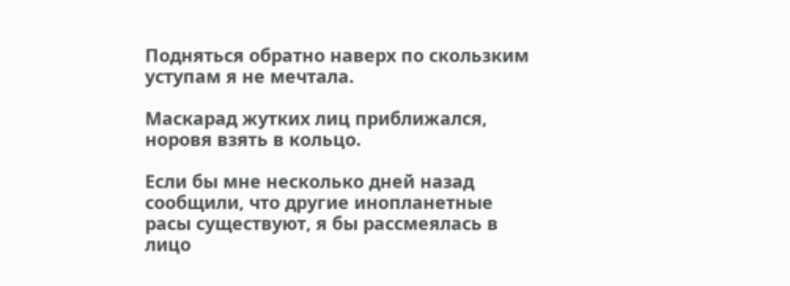Подняться обратно наверх по скользким уступам я не мечтала.

Маскарад жутких лиц приближался, норовя взять в кольцо.

Если бы мне несколько дней назад сообщили, что другие инопланетные расы существуют, я бы рассмеялась в лицо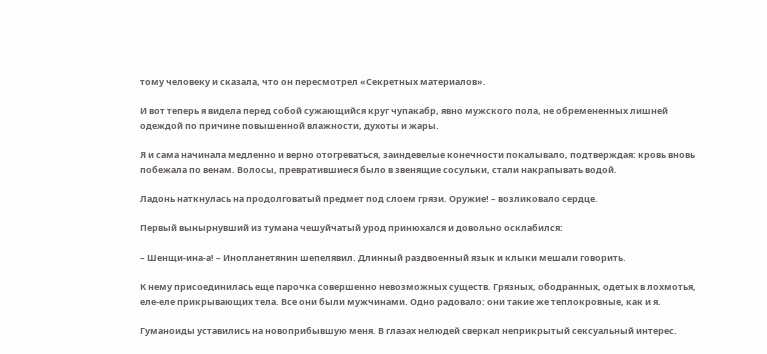тому человеку и сказала, что он пересмотрел «Секретных материалов».

И вот теперь я видела перед собой сужающийся круг чупакабр, явно мужского пола, не обремененных лишней одеждой по причине повышенной влажности, духоты и жары.

Я и сама начинала медленно и верно отогреваться, заиндевелые конечности покалывало, подтверждая: кровь вновь побежала по венам. Волосы, превратившиеся было в звенящие сосульки, стали накрапывать водой.

Ладонь наткнулась на продолговатый предмет под слоем грязи. Оружие! – возликовало сердце.

Первый вынырнувший из тумана чешуйчатый урод принюхался и довольно осклабился:

– Шенщи-ина-а! – Инопланетянин шепелявил. Длинный раздвоенный язык и клыки мешали говорить.

К нему присоединилась еще парочка совершенно невозможных существ. Грязных, ободранных, одетых в лохмотья, еле-еле прикрывающих тела. Все они были мужчинами. Одно радовало: они такие же теплокровные, как и я.

Гуманоиды уставились на новоприбывшую меня. В глазах нелюдей сверкал неприкрытый сексуальный интерес.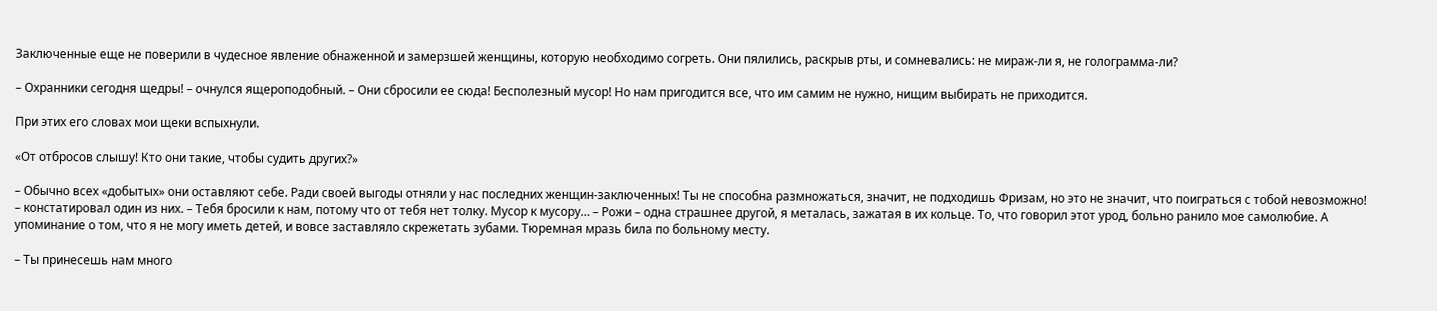Заключенные еще не поверили в чудесное явление обнаженной и замерзшей женщины, которую необходимо согреть. Они пялились, раскрыв рты, и сомневались: не мираж-ли я, не голограмма-ли?

– Охранники сегодня щедры! – очнулся ящероподобный. – Они сбросили ее сюда! Бесполезный мусор! Но нам пригодится все, что им самим не нужно, нищим выбирать не приходится.

При этих его словах мои щеки вспыхнули.

«От отбросов слышу! Кто они такие, чтобы судить других?»

– Обычно всех «добытых» они оставляют себе. Ради своей выгоды отняли у нас последних женщин-заключенных! Ты не способна размножаться, значит, не подходишь Фризам, но это не значит, что поиграться с тобой невозможно! – констатировал один из них. – Тебя бросили к нам, потому что от тебя нет толку. Мусор к мусору… – Рожи – одна страшнее другой, я металась, зажатая в их кольце. То, что говорил этот урод, больно ранило мое самолюбие. А упоминание о том, что я не могу иметь детей, и вовсе заставляло скрежетать зубами. Тюремная мразь била по больному месту.

– Ты принесешь нам много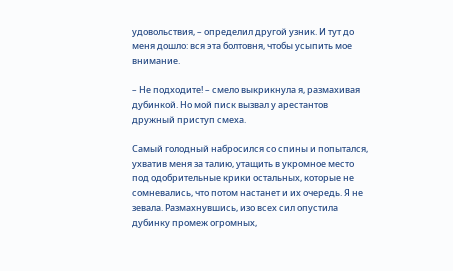удовольствия, – определил другой узник. И тут до меня дошло: вся эта болтовня, чтобы усыпить мое внимание.

– Не подходите! – смело выкрикнула я, размахивая дубинкой. Но мой писк вызвал у арестантов дружный приступ смеха.

Самый голодный набросился со спины и попытался, ухватив меня за талию, утащить в укромное место под одобрительные крики остальных, которые не сомневались, что потом настанет и их очередь. Я не зевала. Размахнувшись, изо всех сил опустила дубинку промеж огромных,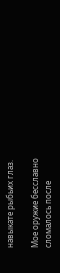навыкате рыбьих глаз.

Мое оружие бесславно сломалось после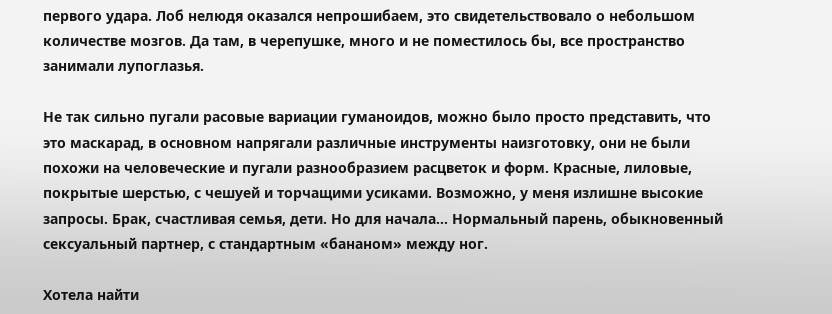первого удара. Лоб нелюдя оказался непрошибаем, это свидетельствовало о небольшом количестве мозгов. Да там, в черепушке, много и не поместилось бы, все пространство занимали лупоглазья.

Не так сильно пугали расовые вариации гуманоидов, можно было просто представить, что это маскарад, в основном напрягали различные инструменты наизготовку, они не были похожи на человеческие и пугали разнообразием расцветок и форм. Красные, лиловые, покрытые шерстью, с чешуей и торчащими усиками. Возможно, у меня излишне высокие запросы. Брак, счастливая семья, дети. Но для начала… Нормальный парень, обыкновенный сексуальный партнер, с стандартным «бананом» между ног.

Хотела найти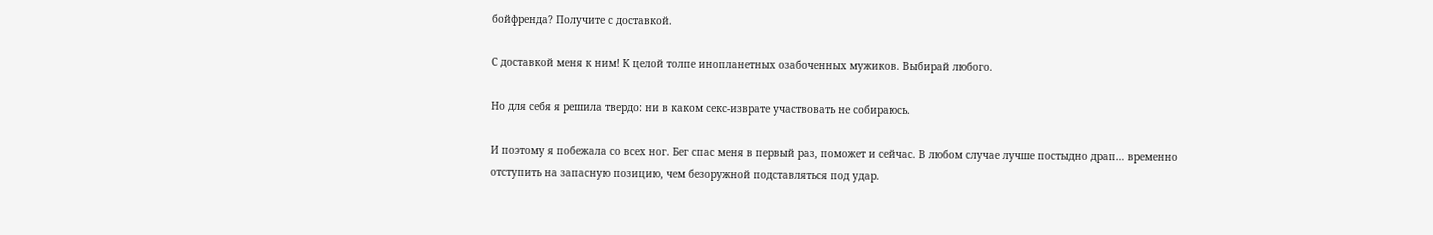бойфренда? Получите с доставкой.

С доставкой меня к ним! К целой толпе инопланетных озабоченных мужиков. Выбирай любого.

Но для себя я решила твердо: ни в каком секс-изврате участвовать не собираюсь.

И поэтому я побежала со всех ног. Бег спас меня в первый раз, поможет и сейчас. В любом случае лучше постыдно драп… временно отступить на запасную позицию, чем безоружной подставляться под удар.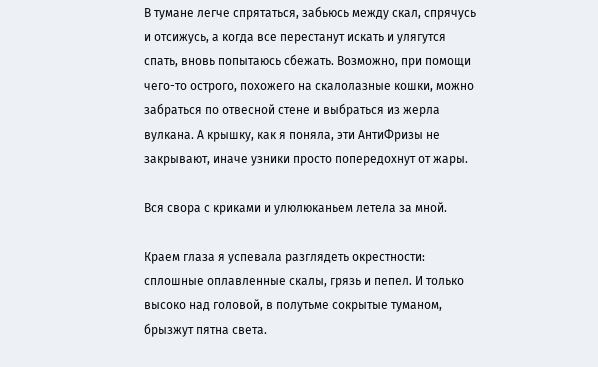В тумане легче спрятаться, забьюсь между скал, спрячусь и отсижусь, а когда все перестанут искать и улягутся спать, вновь попытаюсь сбежать. Возможно, при помощи чего-то острого, похожего на скалолазные кошки, можно забраться по отвесной стене и выбраться из жерла вулкана. А крышку, как я поняла, эти АнтиФризы не закрывают, иначе узники просто попередохнут от жары.

Вся свора с криками и улюлюканьем летела за мной.

Краем глаза я успевала разглядеть окрестности: сплошные оплавленные скалы, грязь и пепел. И только высоко над головой, в полутьме сокрытые туманом, брызжут пятна света.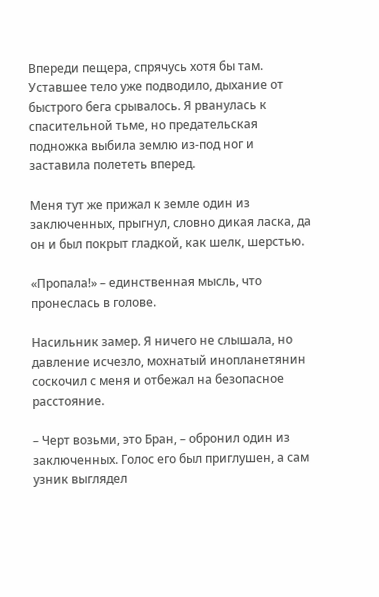Впереди пещера, спрячусь хотя бы там. Уставшее тело уже подводило, дыхание от быстрого бега срывалось. Я рванулась к спасительной тьме, но предательская подножка выбила землю из-под ног и заставила полететь вперед.

Меня тут же прижал к земле один из заключенных, прыгнул, словно дикая ласка, да он и был покрыт гладкой, как шелк, шерстью.

«Пропала!» – единственная мысль, что пронеслась в голове.

Насильник замер. Я ничего не слышала, но давление исчезло, мохнатый инопланетянин соскочил с меня и отбежал на безопасное расстояние.

– Черт возьми, это Бран, – обронил один из заключенных. Голос его был приглушен, а сам узник выглядел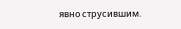явно струсившим.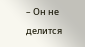– Он не делится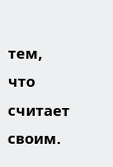тем, что считает своим.